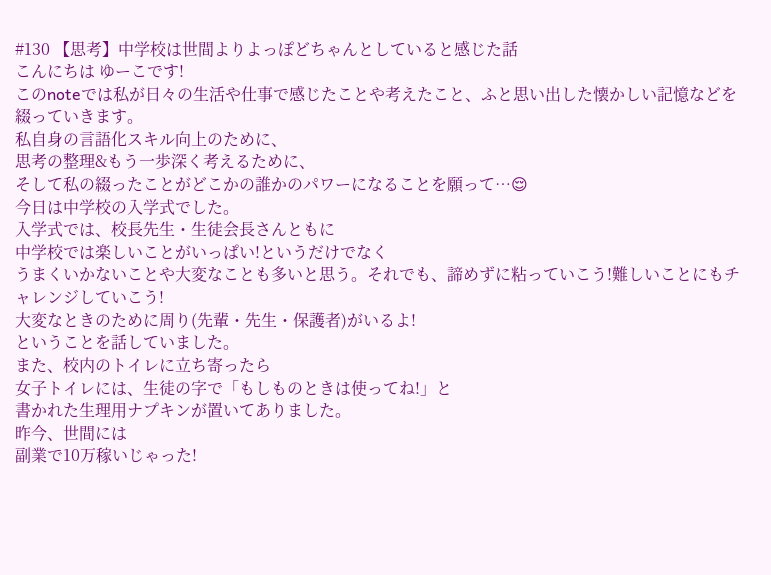#130 【思考】中学校は世間よりよっぽどちゃんとしていると感じた話
こんにちは ゆーこです!
このnoteでは私が日々の生活や仕事で感じたことや考えたこと、ふと思い出した懐かしい記憶などを綴っていきます。
私自身の言語化スキル向上のために、
思考の整理&もう一歩深く考えるために、
そして私の綴ったことがどこかの誰かのパワーになることを願って…😌
今日は中学校の入学式でした。
入学式では、校長先生・生徒会長さんともに
中学校では楽しいことがいっぱい!というだけでなく
うまくいかないことや大変なことも多いと思う。それでも、諦めずに粘っていこう!難しいことにもチャレンジしていこう!
大変なときのために周り(先輩・先生・保護者)がいるよ!
ということを話していました。
また、校内のトイレに立ち寄ったら
女子トイレには、生徒の字で「もしものときは使ってね!」と
書かれた生理用ナプキンが置いてありました。
昨今、世間には
副業で10万稼いじゃった!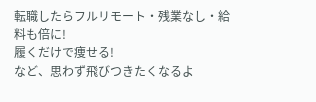転職したらフルリモート・残業なし・給料も倍に!
履くだけで痩せる!
など、思わず飛びつきたくなるよ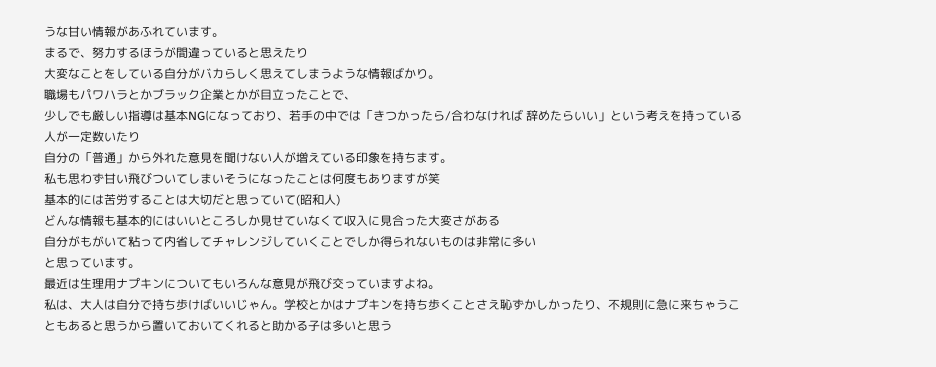うな甘い情報があふれています。
まるで、努力するほうが間違っていると思えたり
大変なことをしている自分がバカらしく思えてしまうような情報ばかり。
職場もパワハラとかブラック企業とかが目立ったことで、
少しでも厳しい指導は基本NGになっており、若手の中では「きつかったら/合わなければ 辞めたらいい」という考えを持っている人が一定数いたり
自分の「普通」から外れた意見を聞けない人が増えている印象を持ちます。
私も思わず甘い飛びついてしまいそうになったことは何度もありますが笑
基本的には苦労することは大切だと思っていて(昭和人)
どんな情報も基本的にはいいところしか見せていなくて収入に見合った大変さがある
自分がもがいて粘って内省してチャレンジしていくことでしか得られないものは非常に多い
と思っています。
最近は生理用ナプキンについてもいろんな意見が飛び交っていますよね。
私は、大人は自分で持ち歩けばいいじゃん。学校とかはナプキンを持ち歩くことさえ恥ずかしかったり、不規則に急に来ちゃうこともあると思うから置いておいてくれると助かる子は多いと思う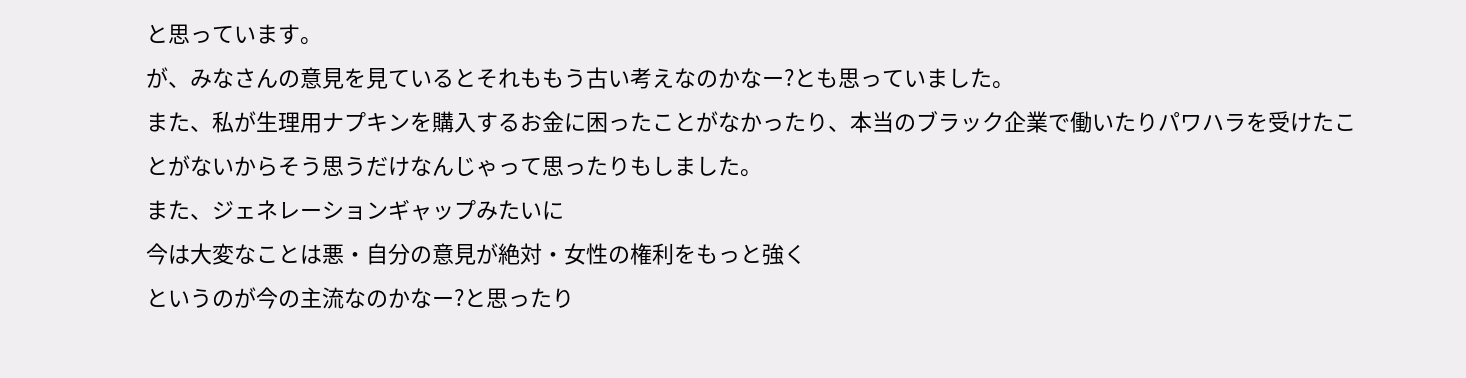と思っています。
が、みなさんの意見を見ているとそれももう古い考えなのかなー?とも思っていました。
また、私が生理用ナプキンを購入するお金に困ったことがなかったり、本当のブラック企業で働いたりパワハラを受けたことがないからそう思うだけなんじゃって思ったりもしました。
また、ジェネレーションギャップみたいに
今は大変なことは悪・自分の意見が絶対・女性の権利をもっと強く
というのが今の主流なのかなー?と思ったり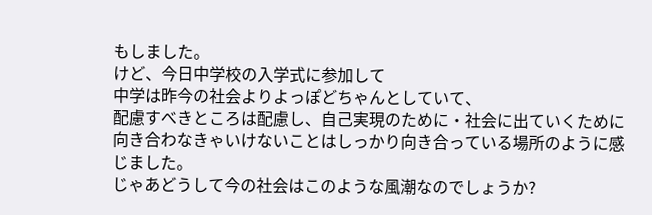もしました。
けど、今日中学校の入学式に参加して
中学は昨今の社会よりよっぽどちゃんとしていて、
配慮すべきところは配慮し、自己実現のために・社会に出ていくために向き合わなきゃいけないことはしっかり向き合っている場所のように感じました。
じゃあどうして今の社会はこのような風潮なのでしょうか?